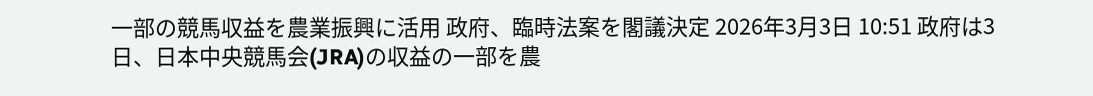一部の競馬収益を農業振興に活用 政府、臨時法案を閣議決定 2026年3月3日 10:51 政府は3日、日本中央競馬会(JRA)の収益の一部を農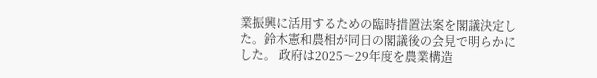業振興に活用するための臨時措置法案を閣議決定した。鈴木憲和農相が同日の閣議後の会見で明らかにした。 政府は2025〜29年度を農業構造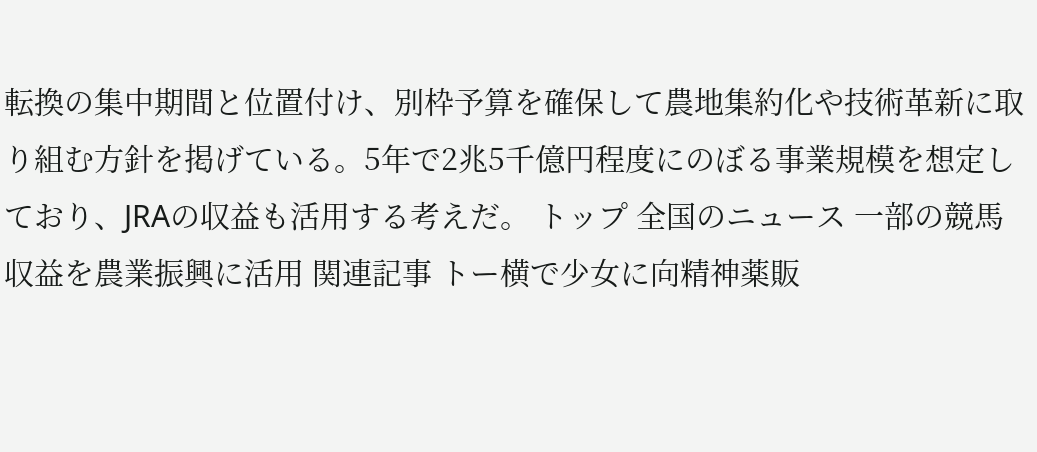転換の集中期間と位置付け、別枠予算を確保して農地集約化や技術革新に取り組む方針を掲げている。5年で2兆5千億円程度にのぼる事業規模を想定しており、JRAの収益も活用する考えだ。 トップ 全国のニュース 一部の競馬収益を農業振興に活用 関連記事 トー横で少女に向精神薬販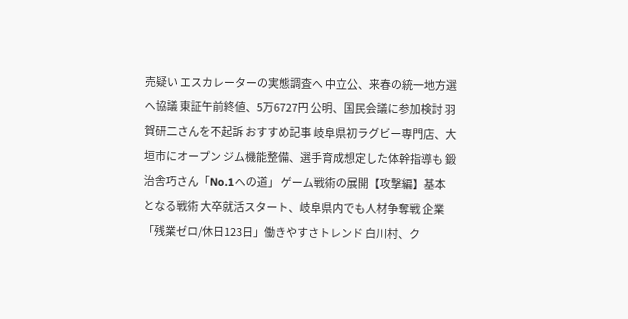売疑い エスカレーターの実態調査へ 中立公、来春の統一地方選へ協議 東証午前終値、5万6727円 公明、国民会議に参加検討 羽賀研二さんを不起訴 おすすめ記事 岐阜県初ラグビー専門店、大垣市にオープン ジム機能整備、選手育成想定した体幹指導も 鍛治舎巧さん「No.1への道」 ゲーム戦術の展開【攻撃編】基本となる戦術 大卒就活スタート、岐阜県内でも人材争奪戦 企業「残業ゼロ/休日123日」働きやすさトレンド 白川村、ク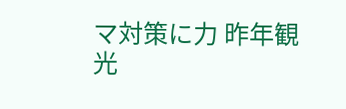マ対策に力 昨年観光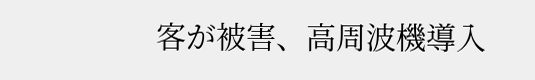客が被害、高周波機導入